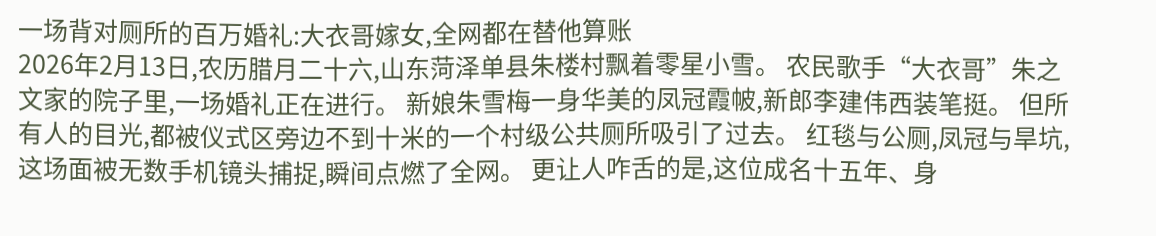一场背对厕所的百万婚礼:大衣哥嫁女,全网都在替他算账
2026年2月13日,农历腊月二十六,山东菏泽单县朱楼村飘着零星小雪。 农民歌手“大衣哥”朱之文家的院子里,一场婚礼正在进行。 新娘朱雪梅一身华美的凤冠霞帔,新郎李建伟西装笔挺。 但所有人的目光,都被仪式区旁边不到十米的一个村级公共厕所吸引了过去。 红毯与公厕,凤冠与旱坑,这场面被无数手机镜头捕捉,瞬间点燃了全网。 更让人咋舌的是,这位成名十五年、身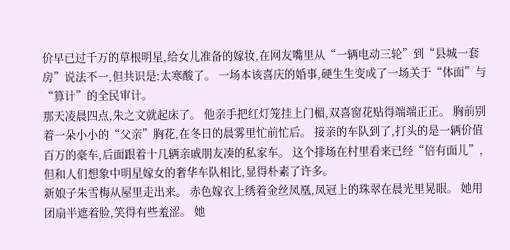价早已过千万的草根明星,给女儿准备的嫁妆,在网友嘴里从“一辆电动三轮”到“县城一套房”说法不一,但共识是:太寒酸了。 一场本该喜庆的婚事,硬生生变成了一场关于“体面”与“算计”的全民审计。
那天凌晨四点,朱之文就起床了。 他亲手把红灯笼挂上门楣,双喜窗花贴得端端正正。 胸前别着一朵小小的“父亲”胸花,在冬日的晨雾里忙前忙后。 接亲的车队到了,打头的是一辆价值百万的豪车,后面跟着十几辆亲戚朋友凑的私家车。 这个排场在村里看来已经“倍有面儿”,但和人们想象中明星嫁女的奢华车队相比,显得朴素了许多。
新娘子朱雪梅从屋里走出来。 赤色嫁衣上绣着金丝凤凰,凤冠上的珠翠在晨光里晃眼。 她用团扇半遮着脸,笑得有些羞涩。 她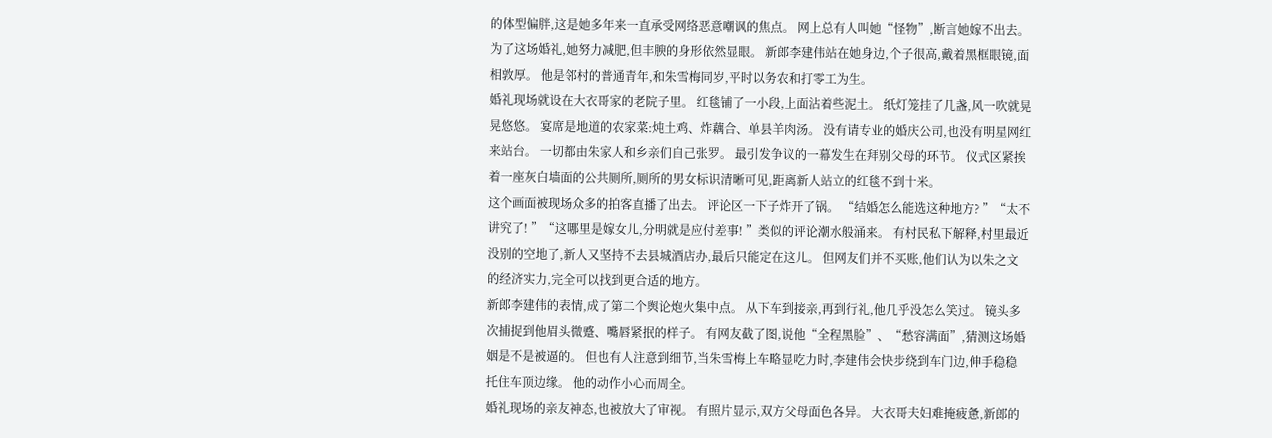的体型偏胖,这是她多年来一直承受网络恶意嘲讽的焦点。 网上总有人叫她“怪物”,断言她嫁不出去。 为了这场婚礼,她努力减肥,但丰腴的身形依然显眼。 新郎李建伟站在她身边,个子很高,戴着黑框眼镜,面相敦厚。 他是邻村的普通青年,和朱雪梅同岁,平时以务农和打零工为生。
婚礼现场就设在大衣哥家的老院子里。 红毯铺了一小段,上面沾着些泥土。 纸灯笼挂了几盏,风一吹就晃晃悠悠。 宴席是地道的农家菜:炖土鸡、炸藕合、单县羊肉汤。 没有请专业的婚庆公司,也没有明星网红来站台。 一切都由朱家人和乡亲们自己张罗。 最引发争议的一幕发生在拜别父母的环节。 仪式区紧挨着一座灰白墙面的公共厕所,厕所的男女标识清晰可见,距离新人站立的红毯不到十米。
这个画面被现场众多的拍客直播了出去。 评论区一下子炸开了锅。 “结婚怎么能选这种地方? ”“太不讲究了! ”“这哪里是嫁女儿,分明就是应付差事! ”类似的评论潮水般涌来。 有村民私下解释,村里最近没别的空地了,新人又坚持不去县城酒店办,最后只能定在这儿。 但网友们并不买账,他们认为以朱之文的经济实力,完全可以找到更合适的地方。
新郎李建伟的表情,成了第二个舆论炮火集中点。 从下车到接亲,再到行礼,他几乎没怎么笑过。 镜头多次捕捉到他眉头微蹙、嘴唇紧抿的样子。 有网友截了图,说他“全程黑脸”、“愁容满面”,猜测这场婚姻是不是被逼的。 但也有人注意到细节,当朱雪梅上车略显吃力时,李建伟会快步绕到车门边,伸手稳稳托住车顶边缘。 他的动作小心而周全。
婚礼现场的亲友神态,也被放大了审视。 有照片显示,双方父母面色各异。 大衣哥夫妇难掩疲惫,新郎的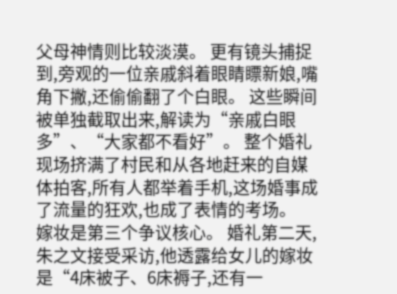父母神情则比较淡漠。 更有镜头捕捉到,旁观的一位亲戚斜着眼睛瞟新娘,嘴角下撇,还偷偷翻了个白眼。 这些瞬间被单独截取出来,解读为“亲戚白眼多”、“大家都不看好”。 整个婚礼现场挤满了村民和从各地赶来的自媒体拍客,所有人都举着手机,这场婚事成了流量的狂欢,也成了表情的考场。
嫁妆是第三个争议核心。 婚礼第二天,朱之文接受采访,他透露给女儿的嫁妆是“4床被子、6床褥子,还有一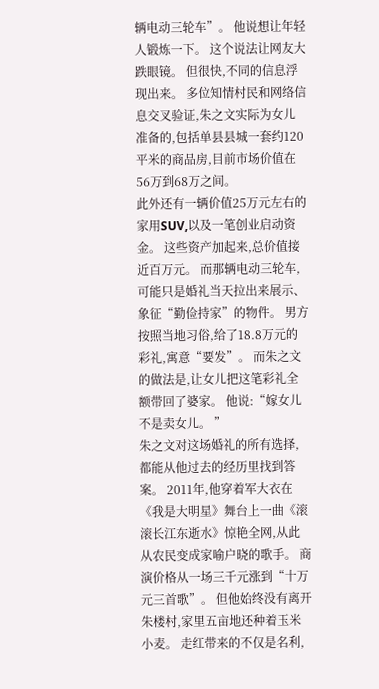辆电动三轮车”。 他说想让年轻人锻炼一下。 这个说法让网友大跌眼镜。 但很快,不同的信息浮现出来。 多位知情村民和网络信息交叉验证,朱之文实际为女儿准备的,包括单县县城一套约120平米的商品房,目前市场价值在56万到68万之间。
此外还有一辆价值25万元左右的家用SUV,以及一笔创业启动资金。 这些资产加起来,总价值接近百万元。 而那辆电动三轮车,可能只是婚礼当天拉出来展示、象征“勤俭持家”的物件。 男方按照当地习俗,给了18.8万元的彩礼,寓意“要发”。 而朱之文的做法是,让女儿把这笔彩礼全额带回了婆家。 他说:“嫁女儿不是卖女儿。 ”
朱之文对这场婚礼的所有选择,都能从他过去的经历里找到答案。 2011年,他穿着军大衣在《我是大明星》舞台上一曲《滚滚长江东逝水》惊艳全网,从此从农民变成家喻户晓的歌手。 商演价格从一场三千元涨到“十万元三首歌”。 但他始终没有离开朱楼村,家里五亩地还种着玉米小麦。 走红带来的不仅是名利,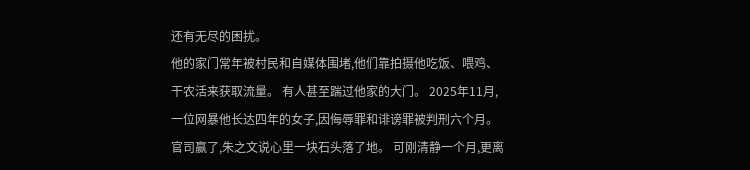还有无尽的困扰。
他的家门常年被村民和自媒体围堵,他们靠拍摄他吃饭、喂鸡、干农活来获取流量。 有人甚至踹过他家的大门。 2025年11月,一位网暴他长达四年的女子,因侮辱罪和诽谤罪被判刑六个月。 官司赢了,朱之文说心里一块石头落了地。 可刚清静一个月,更离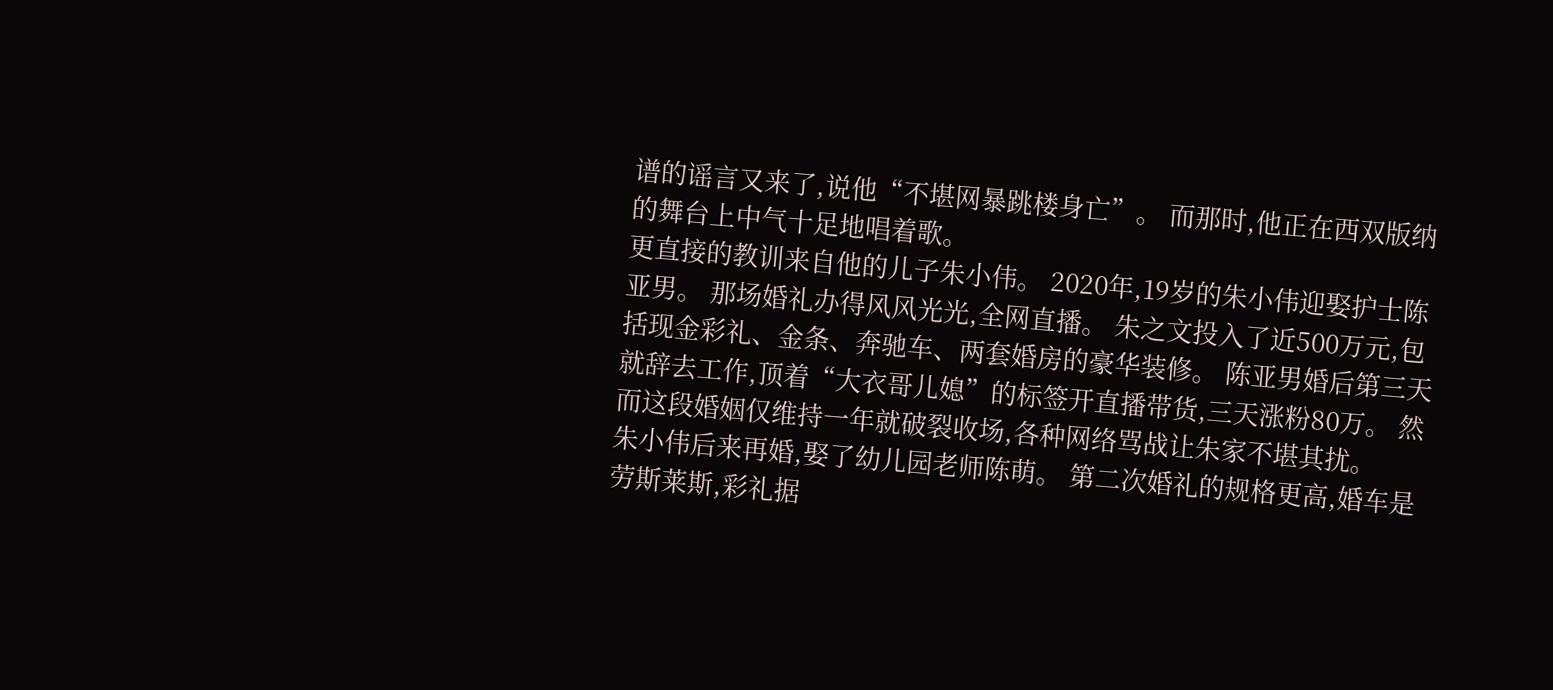谱的谣言又来了,说他“不堪网暴跳楼身亡”。 而那时,他正在西双版纳的舞台上中气十足地唱着歌。
更直接的教训来自他的儿子朱小伟。 2020年,19岁的朱小伟迎娶护士陈亚男。 那场婚礼办得风风光光,全网直播。 朱之文投入了近500万元,包括现金彩礼、金条、奔驰车、两套婚房的豪华装修。 陈亚男婚后第三天就辞去工作,顶着“大衣哥儿媳”的标签开直播带货,三天涨粉80万。 然而这段婚姻仅维持一年就破裂收场,各种网络骂战让朱家不堪其扰。
朱小伟后来再婚,娶了幼儿园老师陈萌。 第二次婚礼的规格更高,婚车是劳斯莱斯,彩礼据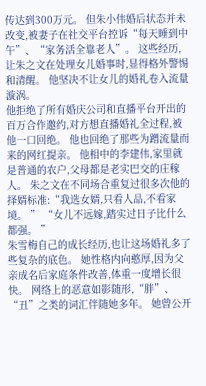传达到300万元。 但朱小伟婚后状态并未改变,被妻子在社交平台控诉“每天睡到中午”、“家务活全靠老人”。 这些经历,让朱之文在处理女儿婚事时,显得格外警惕和清醒。 他坚决不让女儿的婚礼卷入流量漩涡。
他拒绝了所有婚庆公司和直播平台开出的百万合作邀约,对方想直播婚礼全过程,被他一口回绝。 他也回绝了那些为蹭流量而来的网红提亲。 他相中的李建伟,家里就是普通的农户,父母都是老实巴交的庄稼人。 朱之文在不同场合重复过很多次他的择婿标准:“我选女婿,只看人品,不看家境。 ” “女儿不远嫁,踏实过日子比什么都强。 ”
朱雪梅自己的成长经历,也让这场婚礼多了些复杂的底色。 她性格内向憨厚,因为父亲成名后家庭条件改善,体重一度增长很快。 网络上的恶意如影随形,“胖”、“丑”之类的词汇伴随她多年。 她曾公开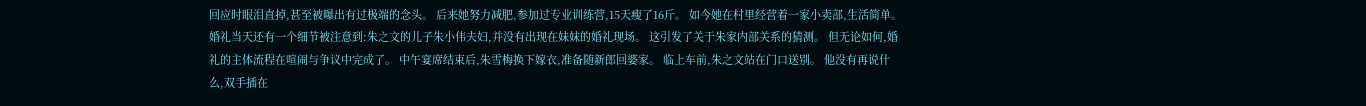回应时眼泪直掉,甚至被曝出有过极端的念头。 后来她努力减肥,参加过专业训练营,15天瘦了16斤。 如今她在村里经营着一家小卖部,生活简单。
婚礼当天还有一个细节被注意到:朱之文的儿子朱小伟夫妇,并没有出现在妹妹的婚礼现场。 这引发了关于朱家内部关系的猜测。 但无论如何,婚礼的主体流程在喧闹与争议中完成了。 中午宴席结束后,朱雪梅换下嫁衣,准备随新郎回婆家。 临上车前,朱之文站在门口送别。 他没有再说什么,双手插在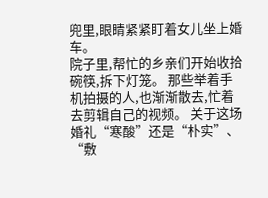兜里,眼睛紧紧盯着女儿坐上婚车。
院子里,帮忙的乡亲们开始收拾碗筷,拆下灯笼。 那些举着手机拍摄的人,也渐渐散去,忙着去剪辑自己的视频。 关于这场婚礼“寒酸”还是“朴实”、“敷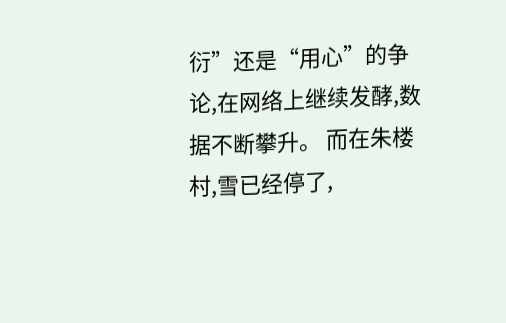衍”还是“用心”的争论,在网络上继续发酵,数据不断攀升。 而在朱楼村,雪已经停了,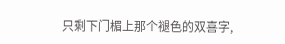只剩下门楣上那个褪色的双喜字,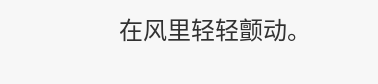在风里轻轻颤动。